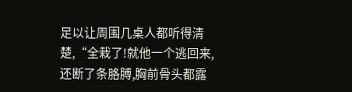足以让周围几桌人都听得清楚,“全栽了!就他一个逃回来,还断了条胳膊,胸前骨头都露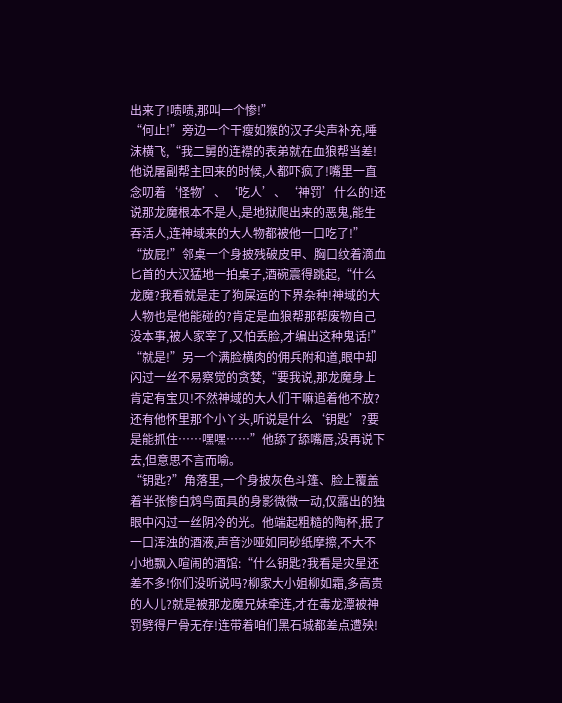出来了!啧啧,那叫一个惨!”
“何止!”旁边一个干瘦如猴的汉子尖声补充,唾沫横飞,“我二舅的连襟的表弟就在血狼帮当差!他说屠副帮主回来的时候,人都吓疯了!嘴里一直念叨着‘怪物’、‘吃人’、‘神罚’什么的!还说那龙魔根本不是人,是地狱爬出来的恶鬼,能生吞活人,连神域来的大人物都被他一口吃了!”
“放屁!”邻桌一个身披残破皮甲、胸口纹着滴血匕首的大汉猛地一拍桌子,酒碗震得跳起,“什么龙魔?我看就是走了狗屎运的下界杂种!神域的大人物也是他能碰的?肯定是血狼帮那帮废物自己没本事,被人家宰了,又怕丢脸,才编出这种鬼话!”
“就是!”另一个满脸横肉的佣兵附和道,眼中却闪过一丝不易察觉的贪婪,“要我说,那龙魔身上肯定有宝贝!不然神域的大人们干嘛追着他不放?还有他怀里那个小丫头,听说是什么‘钥匙’?要是能抓住……嘿嘿……”他舔了舔嘴唇,没再说下去,但意思不言而喻。
“钥匙?”角落里,一个身披灰色斗篷、脸上覆盖着半张惨白鸩鸟面具的身影微微一动,仅露出的独眼中闪过一丝阴冷的光。他端起粗糙的陶杯,抿了一口浑浊的酒液,声音沙哑如同砂纸摩擦,不大不小地飘入喧闹的酒馆:“什么钥匙?我看是灾星还差不多!你们没听说吗?柳家大小姐柳如霜,多高贵的人儿?就是被那龙魔兄妹牵连,才在毒龙潭被神罚劈得尸骨无存!连带着咱们黑石城都差点遭殃!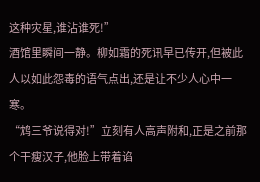这种灾星,谁沾谁死!”
酒馆里瞬间一静。柳如霜的死讯早已传开,但被此人以如此怨毒的语气点出,还是让不少人心中一寒。
“鸩三爷说得对!”立刻有人高声附和,正是之前那个干瘦汉子,他脸上带着谄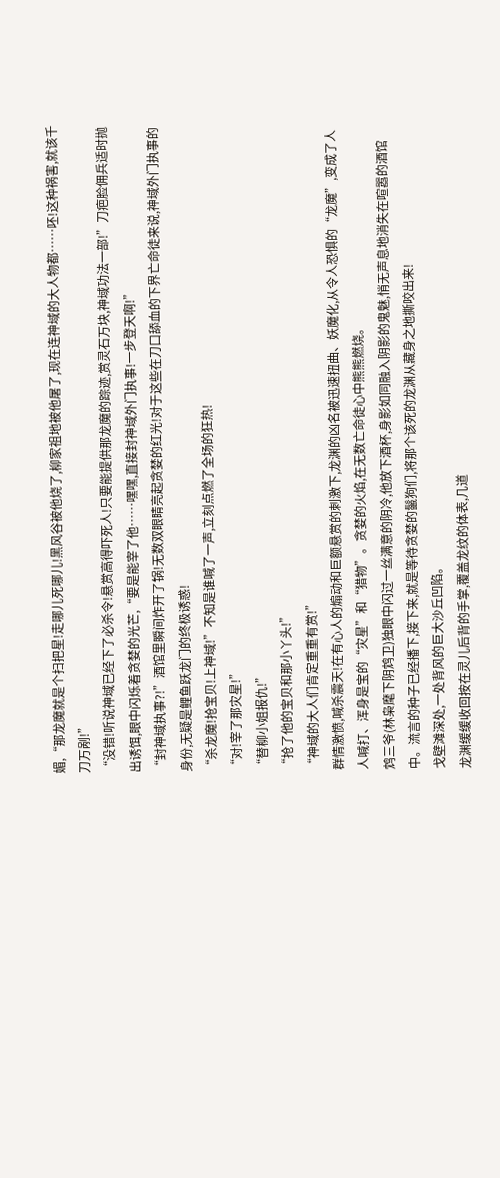媚,“那龙魔就是个扫把星!走哪儿死哪儿!黑风谷被他烧了,柳家祖地被他屠了,现在连神域的大人物都……呸!这种祸害,就该千刀万剐!”
“没错!听说神域已经下了必杀令!悬赏高得吓死人!只要能提供那龙魔的踪迹,赏灵石万块,神域功法一部!”刀疤脸佣兵适时抛出诱饵,眼中闪烁着贪婪的光芒,“要是能宰了他……嘿嘿,直接封神域外门执事!一步登天啊!”
“封神域执事?!”酒馆里瞬间炸开了锅!无数双眼睛亮起贪婪的红光!对于这些在刀口舔血的下界亡命徒来说,神域外门执事的身份,无疑是鲤鱼跃龙门的终极诱惑!
“杀龙魔!抢宝贝!上神域!”不知是谁喊了一声,立刻点燃了全场的狂热!
“对!宰了那灾星!”
“替柳小姐报仇!”
“抢了他的宝贝和那小丫头!”
“神域的大人们肯定重重有赏!”
群情激愤,喊杀震天!在有心人的煽动和巨额悬赏的刺激下,龙渊的凶名被迅速扭曲、妖魔化,从令人恐惧的“龙魔”,变成了人人喊打、浑身是宝的“灾星”和“猎物”。贪婪的火焰,在无数亡命徒心中熊熊燃烧。
鸩三爷(林枭麾下阴鸩卫)独眼中闪过一丝满意的阴冷,他放下酒杯,身影如同融入阴影的鬼魅,悄无声息地消失在喧嚣的酒馆中。流言的种子已经播下,接下来,就是等待贪婪的鬣狗们,将那个该死的龙渊从藏身之地撕咬出来!
戈壁滩深处,一处背风的巨大沙丘凹陷。
龙渊缓缓收回按在灵儿后背的手掌,覆盖龙纹的体表,几道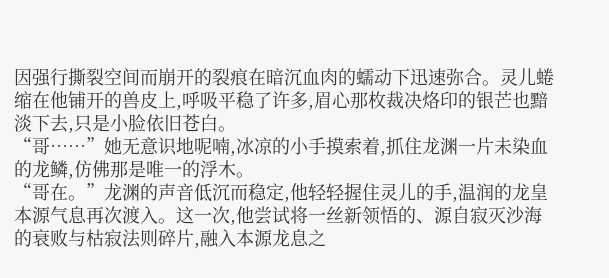因强行撕裂空间而崩开的裂痕在暗沉血肉的蠕动下迅速弥合。灵儿蜷缩在他铺开的兽皮上,呼吸平稳了许多,眉心那枚裁决烙印的银芒也黯淡下去,只是小脸依旧苍白。
“哥……”她无意识地呢喃,冰凉的小手摸索着,抓住龙渊一片未染血的龙鳞,仿佛那是唯一的浮木。
“哥在。”龙渊的声音低沉而稳定,他轻轻握住灵儿的手,温润的龙皇本源气息再次渡入。这一次,他尝试将一丝新领悟的、源自寂灭沙海的衰败与枯寂法则碎片,融入本源龙息之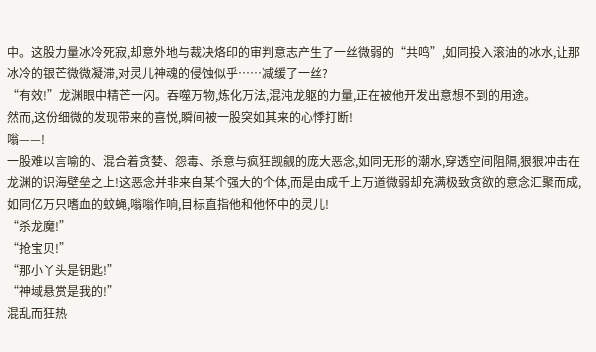中。这股力量冰冷死寂,却意外地与裁决烙印的审判意志产生了一丝微弱的“共鸣”,如同投入滚油的冰水,让那冰冷的银芒微微凝滞,对灵儿神魂的侵蚀似乎……减缓了一丝?
“有效!”龙渊眼中精芒一闪。吞噬万物,炼化万法,混沌龙躯的力量,正在被他开发出意想不到的用途。
然而,这份细微的发现带来的喜悦,瞬间被一股突如其来的心悸打断!
嗡——!
一股难以言喻的、混合着贪婪、怨毒、杀意与疯狂觊觎的庞大恶念,如同无形的潮水,穿透空间阻隔,狠狠冲击在龙渊的识海壁垒之上!这恶念并非来自某个强大的个体,而是由成千上万道微弱却充满极致贪欲的意念汇聚而成,如同亿万只嗜血的蚊蝇,嗡嗡作响,目标直指他和他怀中的灵儿!
“杀龙魔!”
“抢宝贝!”
“那小丫头是钥匙!”
“神域悬赏是我的!”
混乱而狂热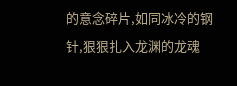的意念碎片,如同冰冷的钢针,狠狠扎入龙渊的龙魂